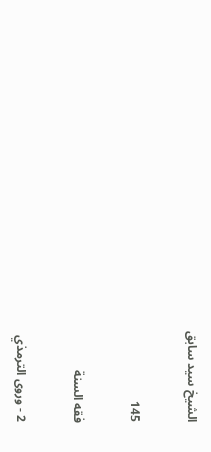الشيخ سيد سابق

145

فقه السنة

2 - وروى الترمذي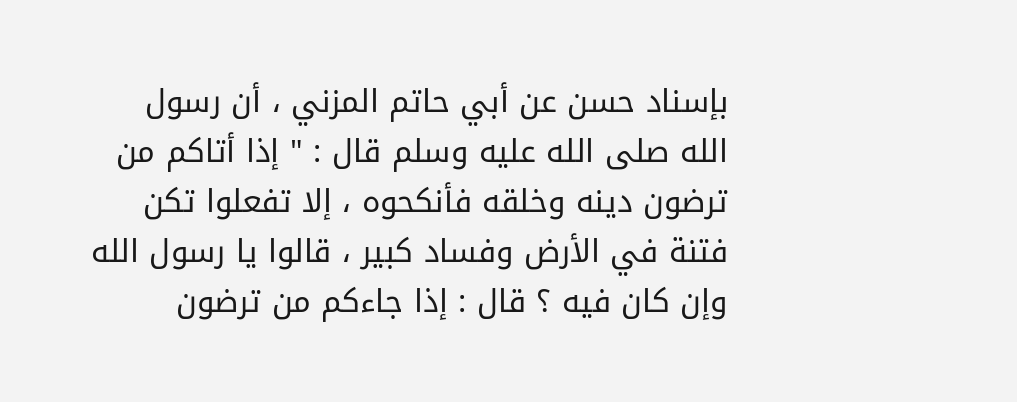بإسناد حسن عن أبي حاتم المزني ، أن رسول الله صلى الله عليه وسلم قال : " إذا أتاكم من ترضون دينه وخلقه فأنكحوه ، إلا تفعلوا تكن فتنة في الأرض وفساد كبير ، قالوا يا رسول الله وإن كان فيه ؟ قال : إذا جاءكم من ترضون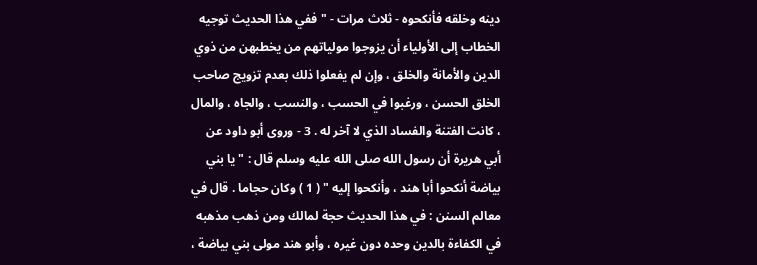دينه وخلقه فأنكحوه - ثلاث مرات - " ففي هذا الحديث توجيه الخطاب إلى الأولياء أن يزوجوا مولياتهم من يخطبهن من ذوي الدين والأمانة والخلق ، وإن لم يفعلوا ذلك بعدم تزويج صاحب الخلق الحسن ، ورغبوا في الحسب ، والنسب ، والجاه ، والمال ، كانت الفتنة والفساد الذي لا آخر له . 3 - وروى أبو داود عن أبي هريرة أن رسول الله صلى الله عليه وسلم قال : " يا بني بياضة أنكحوا أبا هند ، وأنكحوا إليه " ( 1 ) وكان حجاما . قال في معالم السنن : في هذا الحديث حجة لمالك ومن ذهب مذهبه في الكفاءة بالدين وحده دون غيره ، وأبو هند مولى بني بياضة ،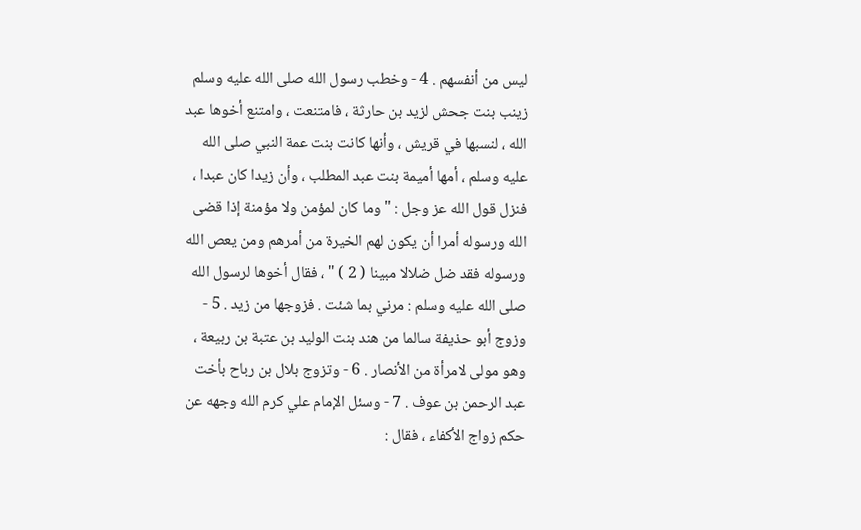ليس من أنفسهم . 4 - وخطب رسول الله صلى الله عليه وسلم زينب بنت جحش لزيد بن حارثة ، فامتنعت ، وامتنع أخوها عبد الله ، لنسبها في قريش ، وأنها كانت بنت عمة النبي صلى الله عليه وسلم ، أمها أميمة بنت عبد المطلب ، وأن زيدا كان عبدا ، فنزل قول الله عز وجل : " وما كان لمؤمن ولا مؤمنة إذا قضى الله ورسوله أمرا أن يكون لهم الخيرة من أمرهم ومن يعص الله ورسوله فقد ضل ضلالا مبينا ( 2 ) " ، فقال أخوها لرسول الله صلى الله عليه وسلم : مرني بما شئت . فزوجها من زيد . 5 - وزوج أبو حذيفة سالما من هند بنت الوليد بن عتبة بن ربيعة ، وهو مولى لامرأة من الأنصار . 6 - وتزوج بلال بن رباح بأخت عبد الرحمن بن عوف . 7 - وسئل الإمام علي كرم الله وجهه عن حكم زواج الأكفاء ، فقال :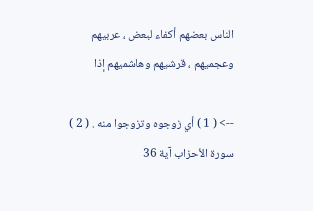الناس بعضهم أكفاء لبعض ، عربيهم وعجميهم ، قرشيهم وهاشميهم إذا

--> ( 1 ) أي زوجوه وتزوجوا منه . ( 2 ) سورة الأحزاب آية 36